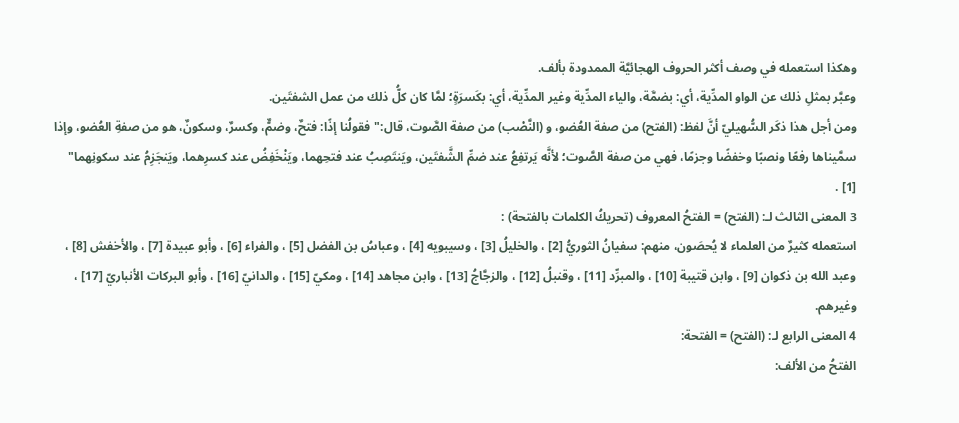وهكذا استعمله في وصف أكثر الحروف الهجائيَّة الممدودة بألف.
وعبَّر بمثلِ ذلك عن الواو المدِّية، أي: بضمَّة، والياء المدِّية وغير المدِّية، أي: بكَسرَةٍ؛ لمَّا كان كلُّ ذلك من عمل الشفتَين.
ومن أجل هذا ذكَر السُّهيليّ أنَّ لفظ: (الفتح) من صفة العُضو، و (النَّصْب) من صفة الصَّوت، قال:"فقولُنا إذًا: فتحٌ، وضمٌّ، وكسرٌ، وسكونٌ، هو من صفةِ العُضو، وإذا سمَّيناها رفعًا ونصبًا وخفضًا وجزمًا، فهي من صفة الصَّوت؛ لأنَّه يَرتفِعُ عند ضمِّ الشَّفتَين، ويَنتَصِبُ عند فتحِهما، ويَنْخَفِضُ عند كسرِهما، ويَنجَزِمُ عند سكونِهما" [1] .
3 المعنى الثالث لـ: (الفتح) = الفتحُ المعروف (تحريكُ الكلمات بالفتحة) :
استعمله كثيرٌ من العلماء لا يُحصَون، منهم: سفيانُ الثوريُّ [2] ، والخليلُ [3] ، وسيبويه [4] ، وعباسُ بن الفضل [5] ، والفراء [6] ، وأبو عبيدة [7] ، والأخفش [8] ، وعبد الله بن ذكوان [9] ، وابن قتيبة [10] ، والمبرِّد [11] ، وقنبلُ [12] ، والزجَّاجُ [13] ، وابن مجاهد [14] ، ومكيّ [15] ، والدانيّ [16] ، وأبو البركات الأنباريّ [17] ، وغيرهم.
4 المعنى الرابع لـ: (الفتح) = الفتحة:
الفتحُ من الألف: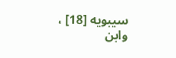سيبويه [18] ، وابن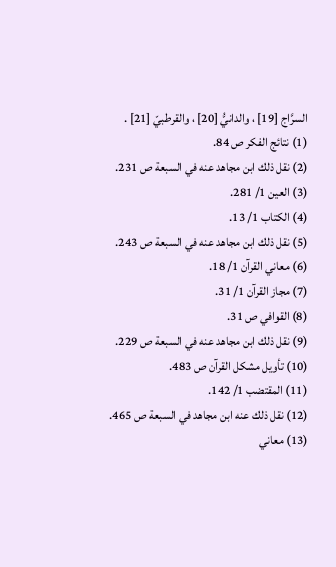السرَّاج [19] ، والدانيُّ [20] ، والقرطبيّ [21] .
(1) نتائج الفكر ص 84.
(2) نقل ذلك ابن مجاهد عنه في السبعة ص 231.
(3) العين 1/ 281.
(4) الكتاب 1/ 13.
(5) نقل ذلك ابن مجاهد عنه في السبعة ص 243.
(6) معاني القرآن 1/ 18.
(7) مجاز القرآن 1/ 31.
(8) القوافي ص 31.
(9) نقل ذلك ابن مجاهد عنه في السبعة ص 229.
(10) تأويل مشكل القرآن ص 483.
(11) المقتضب 1/ 142.
(12) نقل ذلك عنه ابن مجاهد في السبعة ص 465.
(13) معاني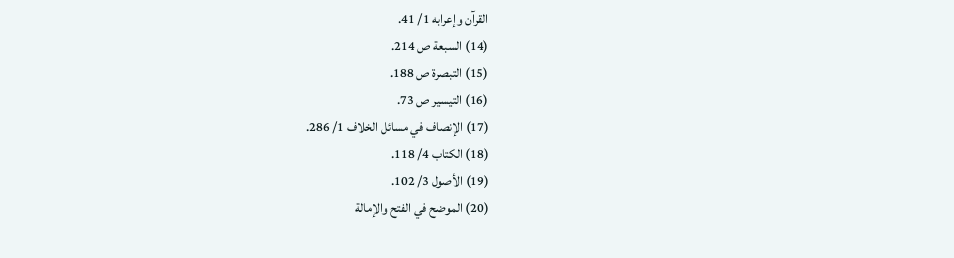القرآن وإعرابه 1/ 41.
(14) السبعة ص 214.
(15) التبصرة ص 188.
(16) التيسير ص 73.
(17) الإنصاف في مسائل الخلاف 1/ 286.
(18) الكتاب 4/ 118.
(19) الأصول 3/ 102.
(20) الموضح في الفتح والإمالة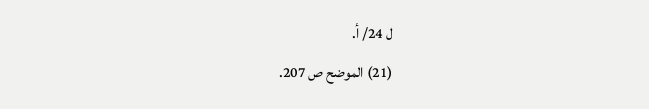ل 24/ أ.
(21) الموضح ص 207.